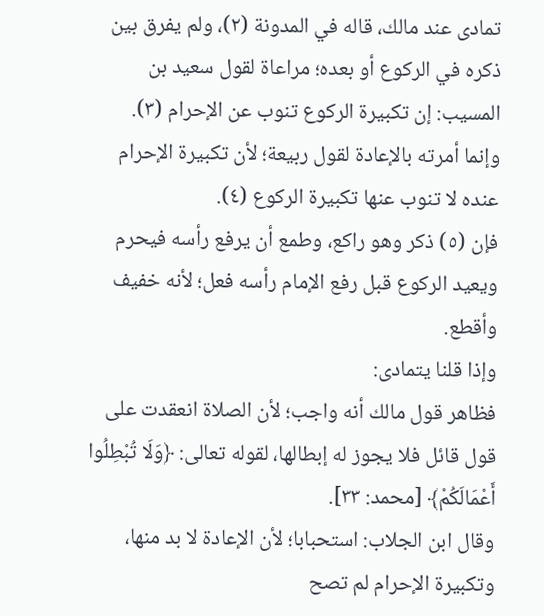تمادى عند مالك، قاله في المدونة (٢)، ولم يفرق بين ذكره في الركوع أو بعده؛ مراعاة لقول سعيد بن المسيب: إن تكبيرة الركوع تنوب عن الإحرام (٣).
وإنما أمرته بالإعادة لقول ربيعة؛ لأن تكبيرة الإحرام عنده لا تنوب عنها تكبيرة الركوع (٤).
فإن (٥) ذكر وهو راكع، وطمع أن يرفع رأسه فيحرم ويعيد الركوع قبل رفع الإمام رأسه فعل؛ لأنه خفيف وأقطع.
وإذا قلنا يتمادى:
فظاهر قول مالك أنه واجب؛ لأن الصلاة انعقدت على قول قائل فلا يجوز له إبطالها، لقوله تعالى: ﴿وَلَا تُبْطِلُوا أَعْمَالَكُمْ﴾ [محمد: ٣٣].
وقال ابن الجلاب: استحبابا؛ لأن الإعادة لا بد منها، وتكبيرة الإحرام لم تصح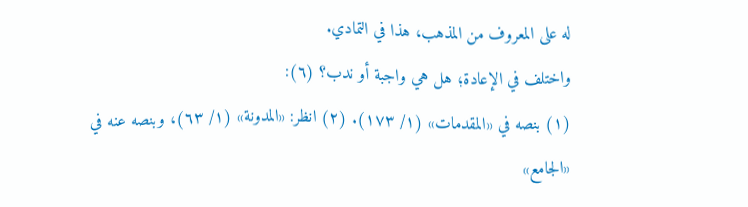له على المعروف من المذهب، هذا في التمادي.
واختلف في الإعادة؛ هل هي واجبة أو ندب؟ (٦):
(١) بنصه في «المقدمات» (١/ ١٧٣). (٢) انظر: «المدونة» (١/ ٦٣)، وبنصه عنه في «الجامع»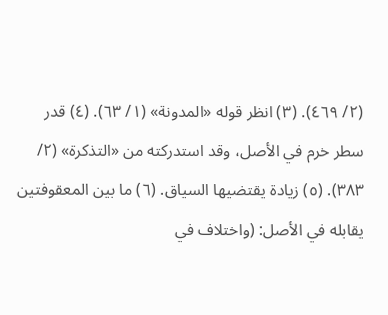(٢/ ٤٦٩). (٣) انظر قوله «المدونة» (١/ ٦٣). (٤) قدر سطر خرم في الأصل، وقد استدركته من «التذكرة» (٢/ ٣٨٣). (٥) زيادة يقتضيها السياق. (٦) ما بين المعقوفتين يقابله في الأصل: (واختلاف في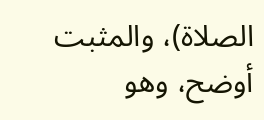الصلاة)، والمثبت أوضح، وهو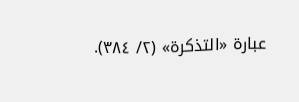عبارة «التذكرة» (٢/ ٣٨٤).